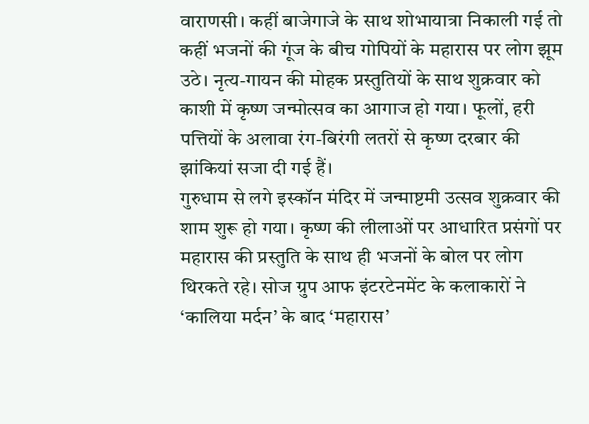वाराणसी। कहीं बाजेगाजे के साथ शोभायात्रा निकाली गई तो कहीं भजनों की गूंज के बीच गोपियों के महारास पर लोग झूम उठे। नृत्य-गायन की मोहक प्रस्तुतियों के साथ शुक्रवार को काशी में कृष्ण जन्मोत्सव का आगाज हो गया। फूलों, हरी पत्तियों के अलावा रंग-बिरंगी लतरों से कृष्ण दरबार की झांकियां सजा दी गई हैं।
गुरुधाम से लगे इस्कॉन मंदिर में जन्माष्टमी उत्सव शुक्रवार की शाम शुरू हो गया। कृष्ण की लीलाओं पर आधारित प्रसंगों पर महारास की प्रस्तुति के साथ ही भजनों के बोल पर लोग थिरकते रहे। सोज ग्रुप आफ इंटरटेनमेंट के कलाकारों ने ‘कालिया मर्दन’ के बाद ‘महारास’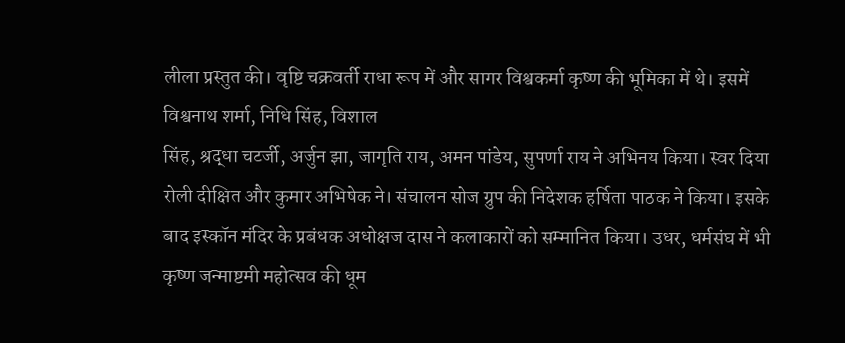लीला प्रस्तुत की। वृष्टि चक्रवर्ती राधा रूप में और सागर विश्वकर्मा कृष्ण की भूमिका में थे। इसमें विश्वनाथ शर्मा, निधि सिंह, विशाल
सिंह, श्रद्धा चटर्जी, अर्जुन झा, जागृति राय, अमन पांडेय, सुपर्णा राय ने अभिनय किया। स्वर दिया रोली दीक्षित और कुमार अभिषेक ने। संचालन सोज ग्रुप की निदेशक हर्षिता पाठक ने किया। इसके बाद इस्कॉन मंदिर के प्रबंधक अधोक्षज दास ने कलाकारों को सम्मानित किया। उधर, धर्मसंघ में भी कृष्ण जन्माष्टमी महोत्सव की धूम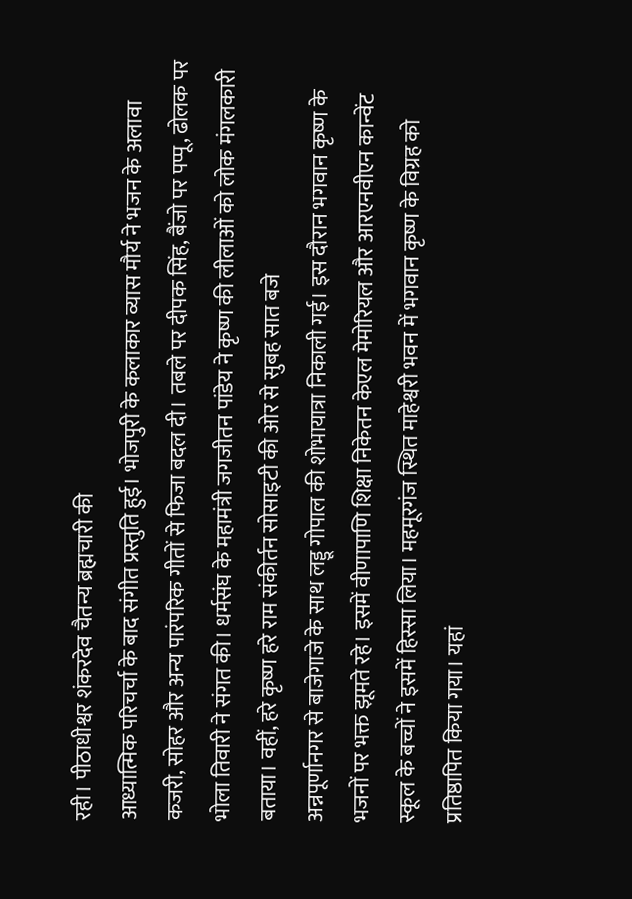रही। पीठाधीश्वर शंकरदेव चैतन्य ब्रह्मचारी की
आध्यात्मिक परिचर्चा के बाद संगीत प्रस्तुति हुई। भोजपुरी के कलाकार व्यास मौर्य ने भजन के अलावा कजरी, सोहर और अन्य पारंपरिक गीतों से फिजा बदल दी। तबले पर दीपक सिंह, बैंजो पर पप्पू, ढोलक पर भोला तिवारी ने संगत की। धर्मसंघ के महामंत्री जगजीतन पांडेय ने कृष्ण की लीलाओं को लोक मंगलकारी बताया। वहीं, हरे कृष्ण हरे राम संकीर्तन सोसाइटी की ओर से सुबह सात बजे
अन्नपूर्णानगर से बाजेगाजे के साथ लड्डू गोपाल की शोभायात्रा निकाली गई। इस दौरान भगवान कृष्ण के भजनों पर भक्त झूमते रहे। इसमें वीणापाणि शिक्षा निकेतन केएल मेमोरियल और आरएनवीएन कान्वेंट स्कूल के बच्चों ने इसमें हिस्सा लिया। महमूरगंज स्थित माहेश्वरी भवन में भगवान कृष्ण के विग्रह को प्रतिष्ठापित किया गया। यहां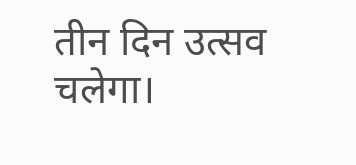तीन दिन उत्सव चलेगा।